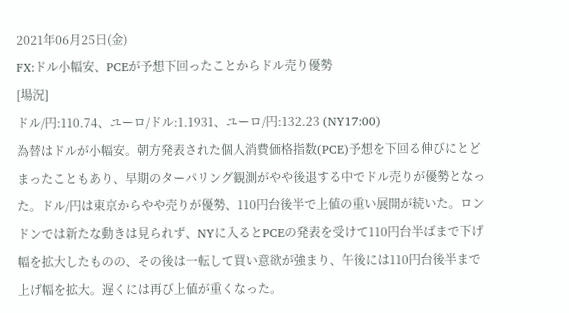2021年06月25日(金)
FX:ドル小幅安、PCEが予想下回ったことからドル売り優勢
[場況]
ドル/円:110.74、ユーロ/ドル:1.1931、ユーロ/円:132.23 (NY17:00)
為替はドルが小幅安。朝方発表された個人消費価格指数(PCE)予想を下回る伸びにとどまったこともあり、早期のターパリング観測がやや後退する中でドル売りが優勢となった。ドル/円は東京からやや売りが優勢、110円台後半で上値の重い展開が続いた。ロンドンでは新たな動きは見られず、NYに入るとPCEの発表を受けて110円台半ばまで下げ幅を拡大したものの、その後は一転して買い意欲が強まり、午後には110円台後半まで上げ幅を拡大。遅くには再び上値が重くなった。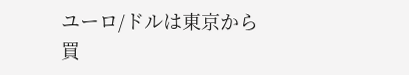ユーロ/ドルは東京から買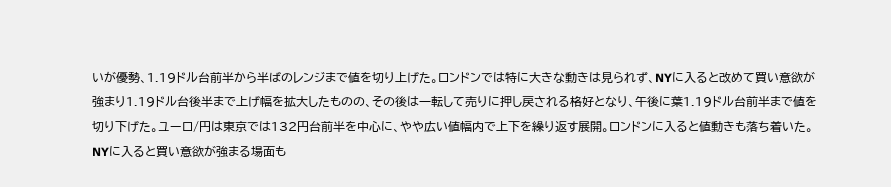いが優勢、1.19ドル台前半から半ばのレンジまで値を切り上げた。ロンドンでは特に大きな動きは見られず、NYに入ると改めて買い意欲が強まり1.19ドル台後半まで上げ幅を拡大したものの、その後は一転して売りに押し戻される格好となり、午後に葉1.19ドル台前半まで値を切り下げた。ユーロ/円は東京では132円台前半を中心に、やや広い値幅内で上下を繰り返す展開。ロンドンに入ると値動きも落ち着いた。NYに入ると買い意欲が強まる場面も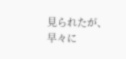見られたが、早々に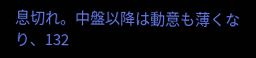息切れ。中盤以降は動意も薄くなり、132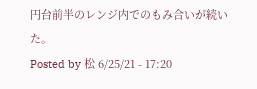円台前半のレンジ内でのもみ合いが続いた。
Posted by 松 6/25/21 - 17:20